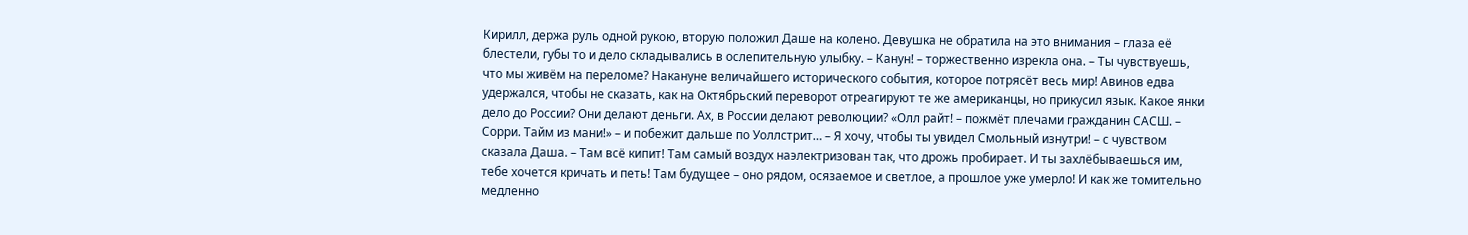Кирилл, держа руль одной рукою, вторую положил Даше на колено. Девушка не обратила на это внимания – глаза её блестели, губы то и дело складывались в ослепительную улыбку. – Канун! – торжественно изрекла она. – Ты чувствуешь, что мы живём на переломе? Накануне величайшего исторического события, которое потрясёт весь мир! Авинов едва удержался, чтобы не сказать, как на Октябрьский переворот отреагируют те же американцы, но прикусил язык. Какое янки дело до России? Они делают деньги. Ах, в России делают революции? «Олл райт! – пожмёт плечами гражданин САСШ. – Сорри. Тайм из мани!» – и побежит дальше по Уоллстрит… – Я хочу, чтобы ты увидел Смольный изнутри! – с чувством сказала Даша. – Там всё кипит! Там самый воздух наэлектризован так, что дрожь пробирает. И ты захлёбываешься им, тебе хочется кричать и петь! Там будущее – оно рядом, осязаемое и светлое, а прошлое уже умерло! И как же томительно медленно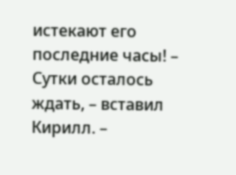истекают его последние часы! – Сутки осталось ждать, – вставил Кирилл. –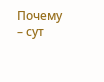Почему – сут